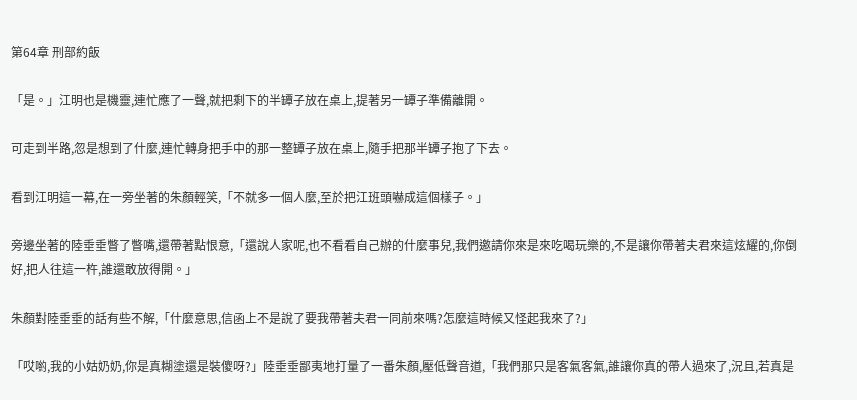第64章 刑部約飯

「是。」江明也是機靈,連忙應了一聲,就把剩下的半罈子放在桌上,提著另一罈子準備離開。

可走到半路,忽是想到了什麼,連忙轉身把手中的那一整罈子放在桌上,隨手把那半罈子抱了下去。

看到江明這一幕,在一旁坐著的朱顏輕笑,「不就多一個人麼,至於把江班頭嚇成這個樣子。」

旁邊坐著的陸垂垂瞥了瞥嘴,還帶著點恨意,「還說人家呢,也不看看自己辦的什麼事兒,我們邀請你來是來吃喝玩樂的,不是讓你帶著夫君來這炫耀的,你倒好,把人往這一杵,誰還敢放得開。」

朱顏對陸垂垂的話有些不解,「什麼意思,信函上不是說了要我帶著夫君一同前來嗎?怎麼這時候又怪起我來了?」

「哎喲,我的小姑奶奶,你是真糊塗還是裝傻呀?」陸垂垂鄙夷地打量了一番朱顏,壓低聲音道,「我們那只是客氣客氣,誰讓你真的帶人過來了,況且,若真是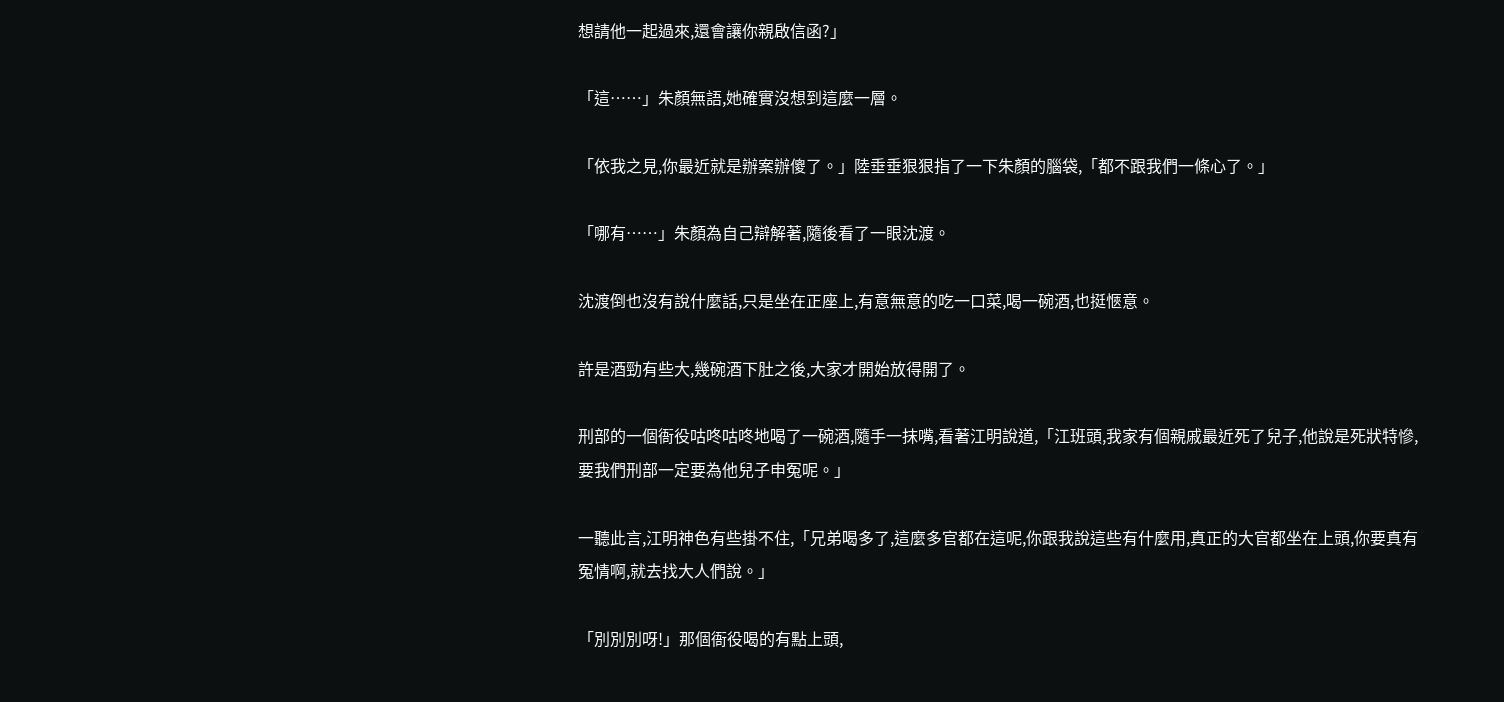想請他一起過來,還會讓你親啟信函?」

「這……」朱顏無語,她確實沒想到這麼一層。

「依我之見,你最近就是辦案辦傻了。」陸垂垂狠狠指了一下朱顏的腦袋,「都不跟我們一條心了。」

「哪有……」朱顏為自己辯解著,隨後看了一眼沈渡。

沈渡倒也沒有說什麼話,只是坐在正座上,有意無意的吃一口菜,喝一碗酒,也挺愜意。

許是酒勁有些大,幾碗酒下肚之後,大家才開始放得開了。

刑部的一個衙役咕咚咕咚地喝了一碗酒,隨手一抹嘴,看著江明說道,「江班頭,我家有個親戚最近死了兒子,他說是死狀特慘,要我們刑部一定要為他兒子申冤呢。」

一聽此言,江明神色有些掛不住,「兄弟喝多了,這麼多官都在這呢,你跟我說這些有什麼用,真正的大官都坐在上頭,你要真有冤情啊,就去找大人們說。」

「別別別呀!」那個衙役喝的有點上頭,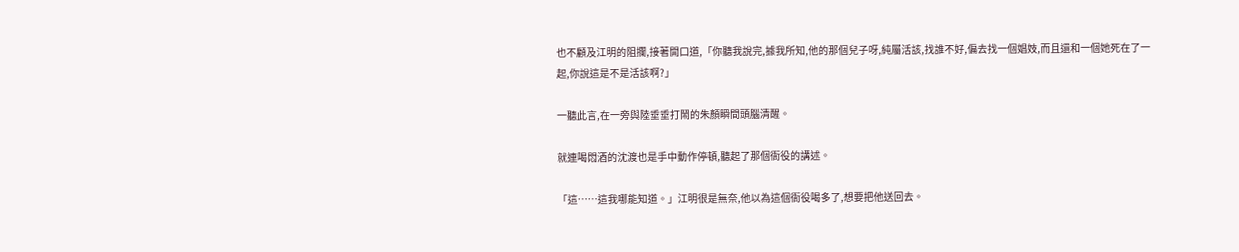也不顧及江明的阻攔,接著開口道,「你聽我說完,據我所知,他的那個兒子呀,純屬活該,找誰不好,偏去找一個娼妓,而且還和一個她死在了一起,你說這是不是活該啊?」

一聽此言,在一旁與陸垂垂打鬧的朱顏瞬間頭腦清醒。

就連喝悶酒的沈渡也是手中動作停頓,聽起了那個衙役的講述。

「這……這我哪能知道。」江明很是無奈,他以為這個衙役喝多了,想要把他送回去。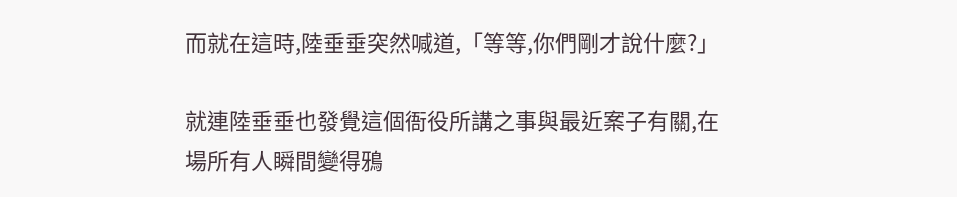而就在這時,陸垂垂突然喊道,「等等,你們剛才說什麼?」

就連陸垂垂也發覺這個衙役所講之事與最近案子有關,在場所有人瞬間變得鴉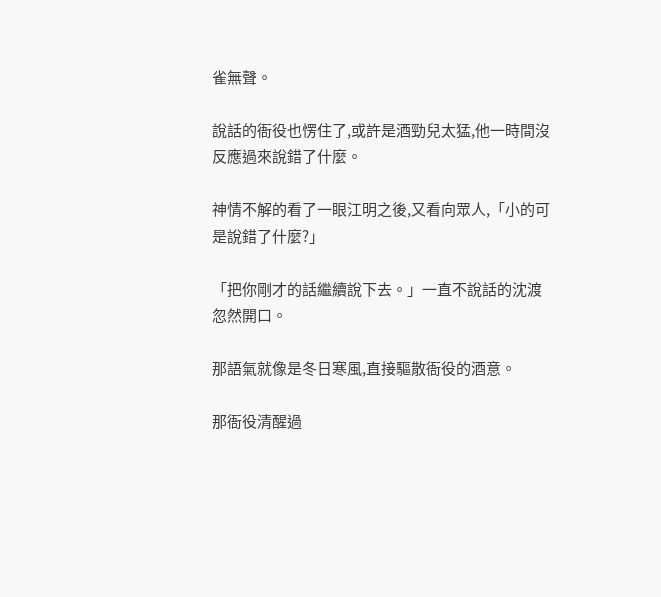雀無聲。

說話的衙役也愣住了,或許是酒勁兒太猛,他一時間沒反應過來說錯了什麼。

神情不解的看了一眼江明之後,又看向眾人,「小的可是說錯了什麼?」

「把你剛才的話繼續說下去。」一直不說話的沈渡忽然開口。

那語氣就像是冬日寒風,直接驅散衙役的酒意。

那衙役清醒過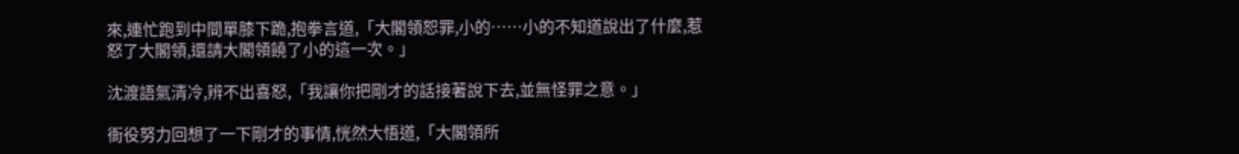來,連忙跑到中間單膝下跪,抱拳言道,「大閣領恕罪,小的……小的不知道說出了什麼,惹怒了大閣領,還請大閣領饒了小的這一次。」

沈渡語氣清冷,辨不出喜怒,「我讓你把剛才的話接著說下去,並無怪罪之意。」

衙役努力回想了一下剛才的事情,恍然大悟道,「大閣領所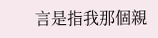言是指我那個親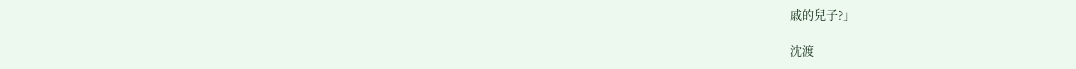戚的兒子?」

沈渡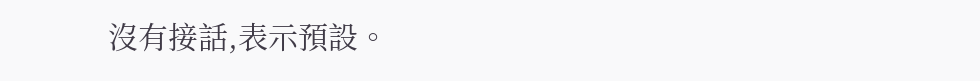沒有接話,表示預設。